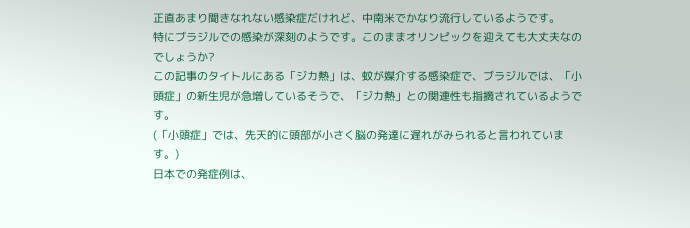正直あまり聞きなれない感染症だけれど、中南米でかなり流行しているようです。
特にブラジルでの感染が深刻のようです。このままオリンピックを迎えても大丈夫なのでしょうか?
この記事のタイトルにある「ジカ熱」は、蚊が媒介する感染症で、ブラジルでは、「小頭症」の新生児が急増しているそうで、「ジカ熱」との関連性も指摘されているようです。
(「小頭症」では、先天的に頭部が小さく脳の発達に遅れがみられると言われています。)
日本での発症例は、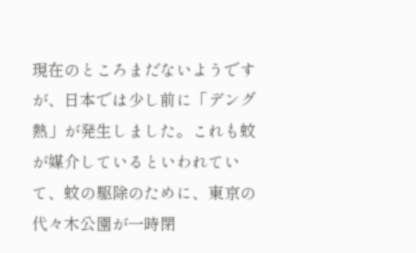現在のところまだないようですが、日本では少し前に「デング熱」が発生しました。これも蚊が媒介しているといわれていて、蚊の駆除のために、東京の代々木公園が一時閉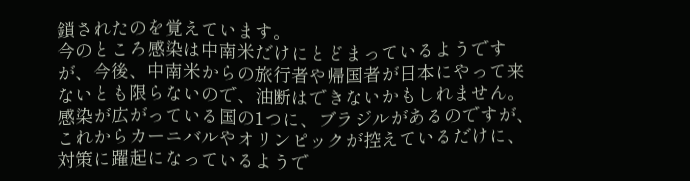鎖されたのを覚えています。
今のところ感染は中南米だけにとどまっているようですが、今後、中南米からの旅行者や帰国者が日本にやって来ないとも限らないので、油断はできないかもしれません。
感染が広がっている国の1つに、ブラジルがあるのですが、これからカーニバルやオリンピックが控えているだけに、対策に躍起になっているようで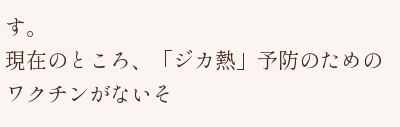す。
現在のところ、「ジカ熱」予防のためのワクチンがないそ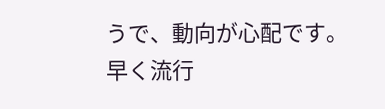うで、動向が心配です。
早く流行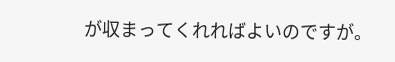が収まってくれればよいのですが。